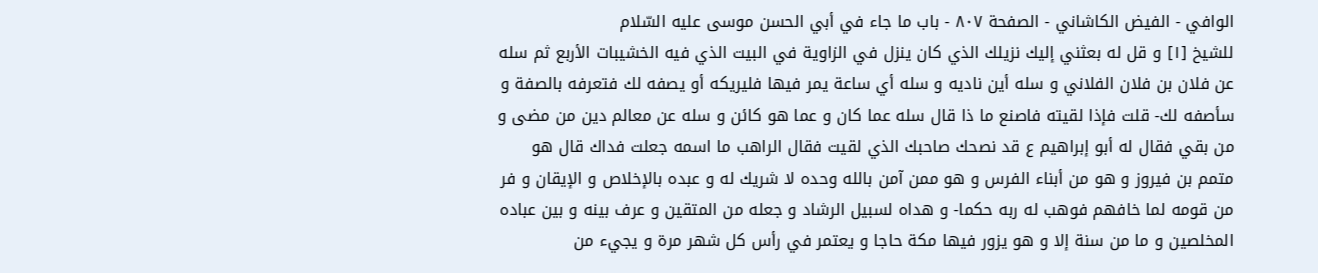الوافي - الفيض الكاشاني - الصفحة ٨٠٧ - باب ما جاء في أبي الحسن موسى عليه السّلام
للشيخ [١] و قل له بعثني إليك نزيلك الذي كان ينزل في الزاوية في البيت الذي فيه الخشيبات الأربع ثم سله عن فلان بن فلان الفلاني و سله أين ناديه و سله أي ساعة يمر فيها فليريكه أو يصفه لك فتعرفه بالصفة و سأصفه لك- قلت فإذا لقيته فاصنع ما ذا قال سله عما كان و عما هو كائن و سله عن معالم دين من مضى و من بقي فقال له أبو إبراهيم ع قد نصحك صاحبك الذي لقيت فقال الراهب ما اسمه جعلت فداك قال هو متمم بن فيروز و هو من أبناء الفرس و هو ممن آمن بالله وحده لا شريك له و عبده بالإخلاص و الإيقان و فر من قومه لما خافهم فوهب له ربه حكما- و هداه لسبيل الرشاد و جعله من المتقين و عرف بينه و بين عباده المخلصين و ما من سنة إلا و هو يزور فيها مكة حاجا و يعتمر في رأس كل شهر مرة و يجيء من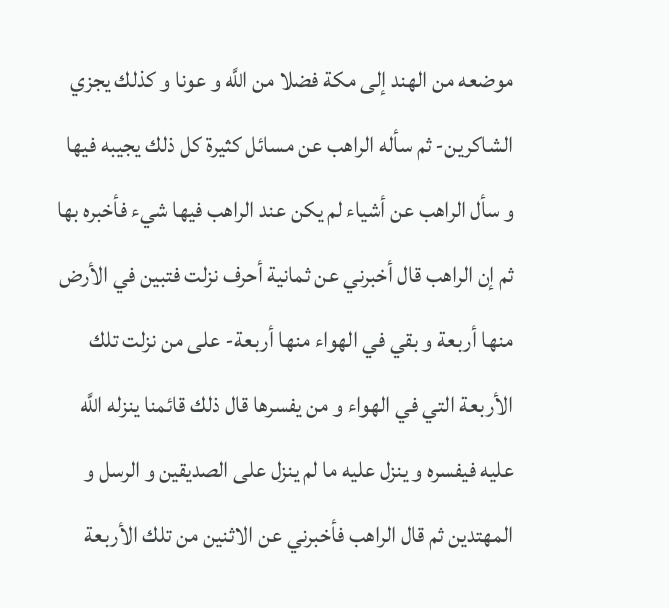موضعه من الهند إلى مكة فضلا من اللَّه و عونا و كذلك يجزي الشاكرين- ثم سأله الراهب عن مسائل كثيرة كل ذلك يجيبه فيها و سأل الراهب عن أشياء لم يكن عند الراهب فيها شيء فأخبره بها ثم إن الراهب قال أخبرني عن ثمانية أحرف نزلت فتبين في الأرض منها أربعة و بقي في الهواء منها أربعة- على من نزلت تلك الأربعة التي في الهواء و من يفسرها قال ذلك قائمنا ينزله اللَّه عليه فيفسره و ينزل عليه ما لم ينزل على الصديقين و الرسل و المهتدين ثم قال الراهب فأخبرني عن الاثنين من تلك الأربعة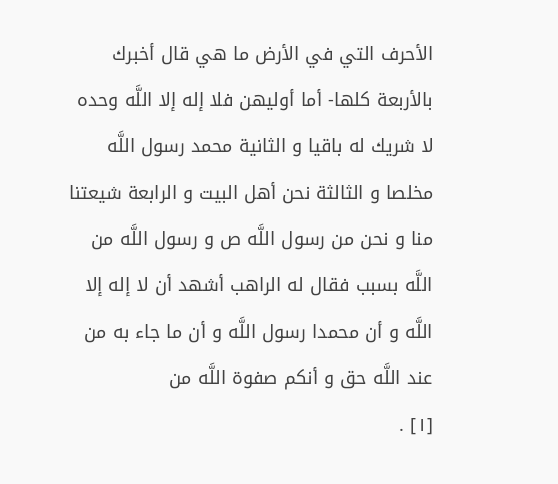الأحرف التي في الأرض ما هي قال أخبرك بالأربعة كلها- أما أوليهن فلا إله إلا اللَّه وحده لا شريك له باقيا و الثانية محمد رسول اللَّه مخلصا و الثالثة نحن أهل البيت و الرابعة شيعتنا منا و نحن من رسول اللَّه ص و رسول اللَّه من اللَّه بسبب فقال له الراهب أشهد أن لا إله إلا اللَّه و أن محمدا رسول اللَّه و أن ما جاء به من عند اللَّه حق و أنكم صفوة اللَّه من
[١] .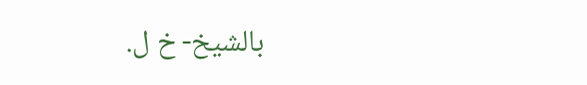بالشيخ- خ ل.